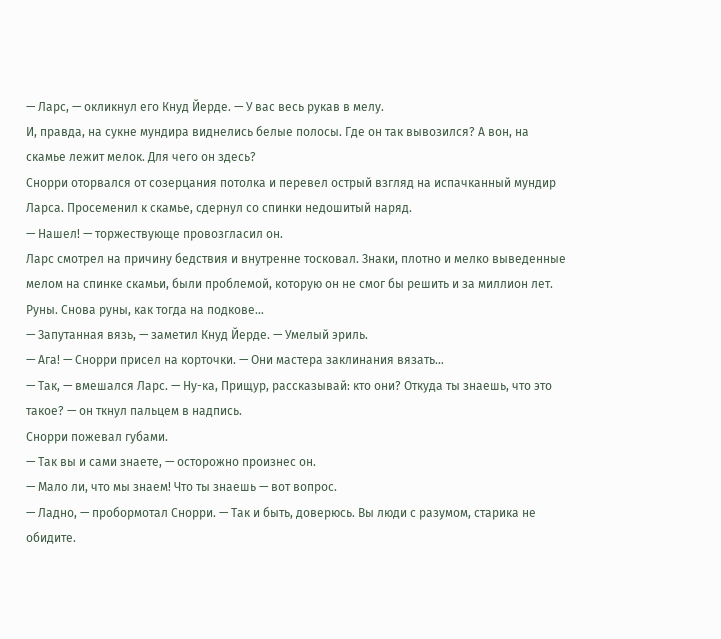— Ларс, — окликнул его Кнуд Йерде. — У вас весь рукав в мелу.
И, правда, на сукне мундира виднелись белые полосы. Где он так вывозился? А вон, на скамье лежит мелок. Для чего он здесь?
Снорри оторвался от созерцания потолка и перевел острый взгляд на испачканный мундир Ларса. Просеменил к скамье, сдернул со спинки недошитый наряд.
— Нашел! — торжествующе провозгласил он.
Ларс смотрел на причину бедствия и внутренне тосковал. Знаки, плотно и мелко выведенные мелом на спинке скамьи, были проблемой, которую он не смог бы решить и за миллион лет.
Руны. Снова руны, как тогда на подкове…
— Запутанная вязь, — заметил Кнуд Йерде. — Умелый эриль.
— Ага! — Снорри присел на корточки. — Они мастера заклинания вязать…
— Так, — вмешался Ларс. — Ну-ка, Прищур, рассказывай: кто они? Откуда ты знаешь, что это такое? — он ткнул пальцем в надпись.
Снорри пожевал губами.
— Так вы и сами знаете, — осторожно произнес он.
— Мало ли, что мы знаем! Что ты знаешь — вот вопрос.
— Ладно, — пробормотал Снорри. — Так и быть, доверюсь. Вы люди с разумом, старика не обидите.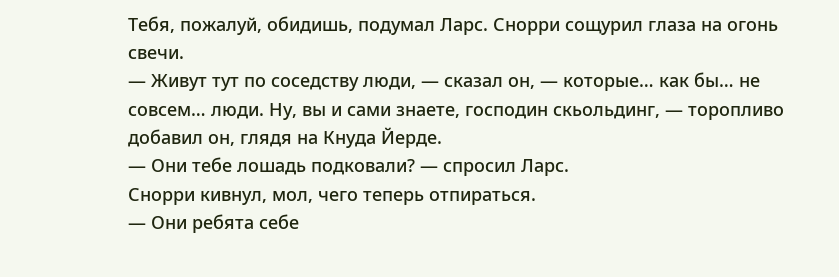Тебя, пожалуй, обидишь, подумал Ларс. Снорри сощурил глаза на огонь свечи.
— Живут тут по соседству люди, — сказал он, — которые… как бы… не совсем… люди. Ну, вы и сами знаете, господин скьольдинг, — торопливо добавил он, глядя на Кнуда Йерде.
— Они тебе лошадь подковали? — спросил Ларс.
Снорри кивнул, мол, чего теперь отпираться.
— Они ребята себе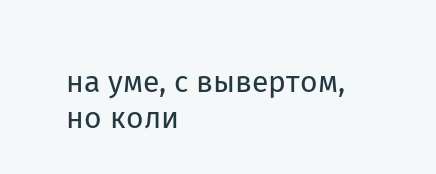на уме, с вывертом, но коли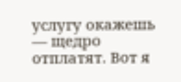услугу окажешь — щедро отплатят. Вот я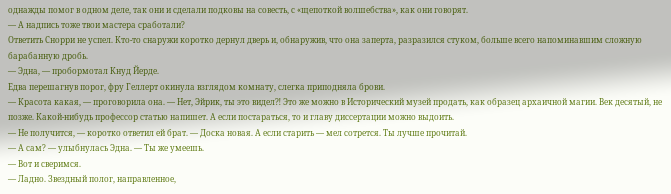однажды помог в одном деле, так они и сделали подковы на совесть, с «щепоткой волшебства», как они говорят.
— А надпись тоже твои мастера сработали?
Ответить Снорри не успел. Кто-то снаружи коротко дернул дверь и, обнаружив, что она заперта, разразился стуком, больше всего напоминавшим сложную барабанную дробь.
— Эдна, — пробормотал Кнуд Йерде.
Едва перешагнув порог, фру Геллерт окинула взглядом комнату, слегка приподняла брови.
— Красота какая, — проговорила она. — Нет, Эйрик, ты это видел⁈ Это же можно в Исторический музей продать, как образец архаичной магии. Век десятый, не позже. Какой-нибудь профессор статью напишет. А если постараться, то и главу диссертации можно выдоить.
— Не получится, — коротко ответил ей брат. — Доска новая. А если старить — мел сотрется. Ты лучше прочитай.
— А сам? — улыбнулась Эдна. — Ты же умеешь.
— Вот и сверимся.
— Ладно. Звездный полог, направленное,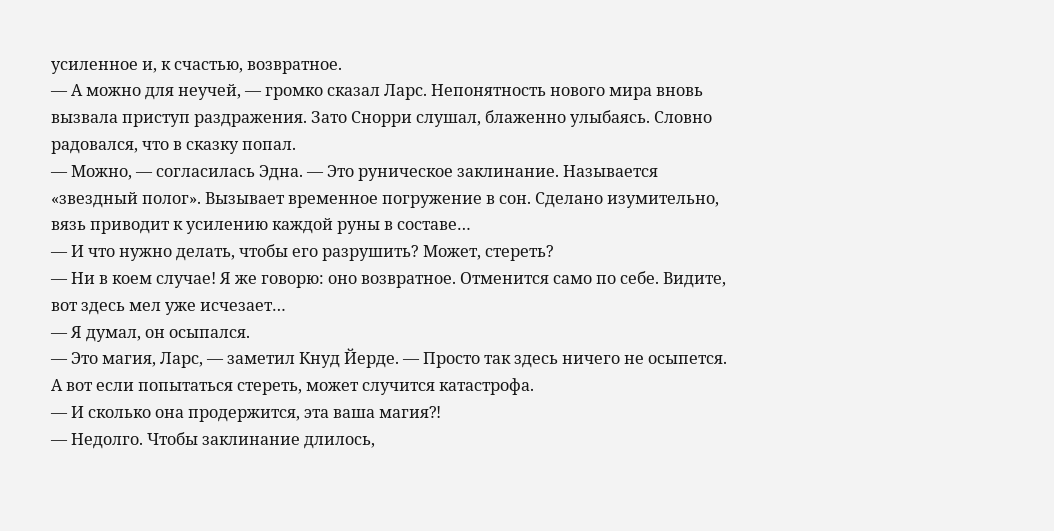усиленное и, к счастью, возвратное.
— А можно для неучей, — громко сказал Ларс. Непонятность нового мира вновь вызвала приступ раздражения. Зато Снорри слушал, блаженно улыбаясь. Словно радовался, что в сказку попал.
— Можно, — согласилась Эдна. — Это руническое заклинание. Называется «звездный полог». Вызывает временное погружение в сон. Сделано изумительно, вязь приводит к усилению каждой руны в составе…
— И что нужно делать, чтобы его разрушить? Может, стереть?
— Ни в коем случае! Я же говорю: оно возвратное. Отменится само по себе. Видите, вот здесь мел уже исчезает…
— Я думал, он осыпался.
— Это магия, Ларс, — заметил Кнуд Йерде. — Просто так здесь ничего не осыпется. А вот если попытаться стереть, может случится катастрофа.
— И сколько она продержится, эта ваша магия⁈
— Недолго. Чтобы заклинание длилось,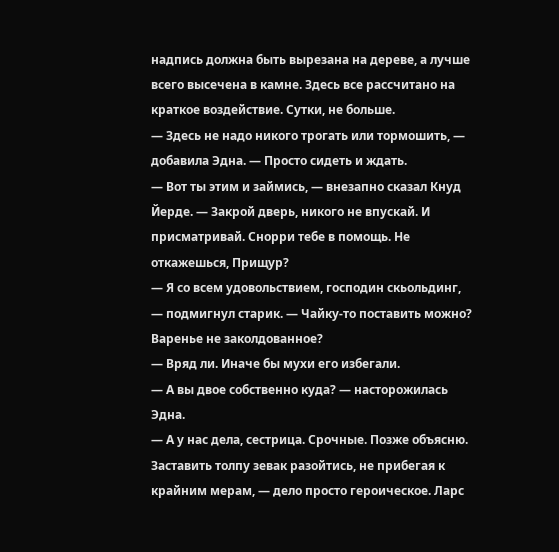надпись должна быть вырезана на дереве, а лучше всего высечена в камне. Здесь все рассчитано на краткое воздействие. Сутки, не больше.
— Здесь не надо никого трогать или тормошить, — добавила Эдна. — Просто сидеть и ждать.
— Вот ты этим и займись, — внезапно сказал Кнуд Йерде. — Закрой дверь, никого не впускай. И присматривай. Снорри тебе в помощь. Не откажешься, Прищур?
— Я со всем удовольствием, господин скьольдинг, — подмигнул старик. — Чайку-то поставить можно? Варенье не заколдованное?
— Вряд ли. Иначе бы мухи его избегали.
— А вы двое собственно куда? — насторожилась Эдна.
— А у нас дела, сестрица. Срочные. Позже объясню.
Заставить толпу зевак разойтись, не прибегая к крайним мерам, — дело просто героическое. Ларс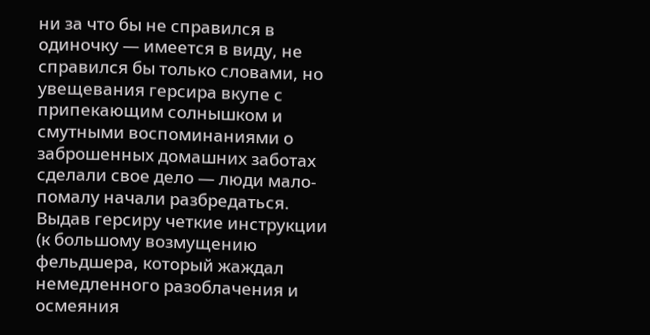ни за что бы не справился в одиночку — имеется в виду, не справился бы только словами, но увещевания герсира вкупе с припекающим солнышком и смутными воспоминаниями о заброшенных домашних заботах сделали свое дело — люди мало-помалу начали разбредаться.
Выдав герсиру четкие инструкции (к большому возмущению фельдшера, который жаждал немедленного разоблачения и осмеяния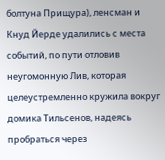болтуна Прищура), ленсман и Кнуд Йерде удалились с места событий, по пути отловив неугомонную Лив, которая целеустремленно кружила вокруг домика Тильсенов, надеясь пробраться через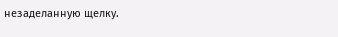незаделанную щелку.